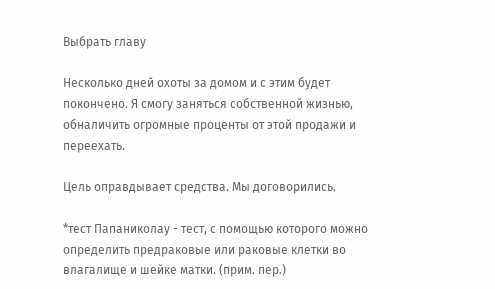Выбрать главу

Несколько дней охоты за домом и с этим будет покончено. Я смогу заняться собственной жизнью, обналичить огромные проценты от этой продажи и переехать.

Цель оправдывает средства. Мы договорились.

*тест Папаниколау - тест, с помощью которого можно определить предраковые или раковые клетки во влагалище и шейке матки. (прим. пер.)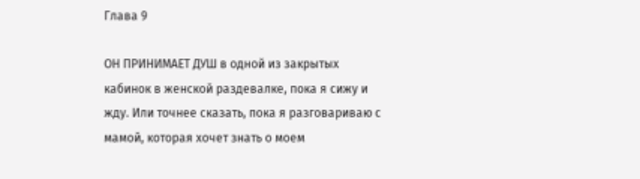Глава 9

ОН ПРИНИМАЕТ ДУШ в одной из закрытых кабинок в женской раздевалке, пока я сижу и жду. Или точнее сказать, пока я разговариваю с мамой, которая хочет знать о моем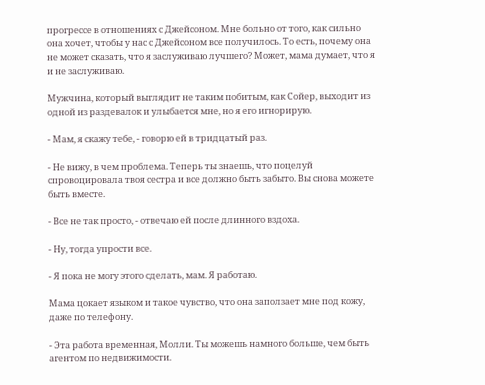прогрессе в отношениях с Джейсоном. Мне больно от того, как сильно она хочет, чтобы у нас с Джейсоном все получилось. То есть, почему она не может сказать, что я заслуживаю лучшего? Может, мама думает, что я и не заслуживаю.

Мужчина, который выглядит не таким побитым, как Сойер, выходит из одной из раздевалок и улыбается мне, но я его игнорирую.

- Мам, я скажу тебе, - говорю ей в тридцатый раз.

- Не вижу, в чем проблема. Теперь ты знаешь, что поцелуй спровоцировала твоя сестра и все должно быть забыто. Вы снова можете быть вместе.

- Все не так просто, - отвечаю ей после длинного вздоха.

- Ну, тогда упрости все.

- Я пока не могу этого сделать, мам. Я работаю.

Мама цокает языком и такое чувство, что она заползает мне под кожу, даже по телефону.

- Эта работа временная, Молли. Ты можешь намного больше, чем быть агентом по недвижимости.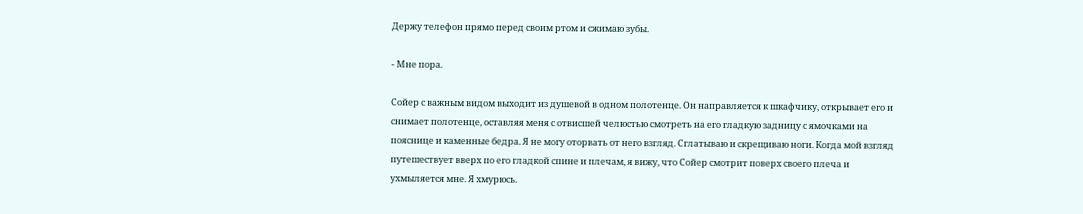Держу телефон прямо перед своим ртом и сжимаю зубы.

- Мне пора.

Сойер с важным видом выходит из душевой в одном полотенце. Он направляется к шкафчику, открывает его и снимает полотенце, оставляя меня с отвисшей челюстью смотреть на его гладкую задницу с ямочками на пояснице и каменные бедра. Я не могу оторвать от него взгляд. Сглатываю и скрещиваю ноги. Когда мой взгляд путешествует вверх по его гладкой спине и плечам, я вижу, что Сойер смотрит поверх своего плеча и ухмыляется мне. Я хмурюсь.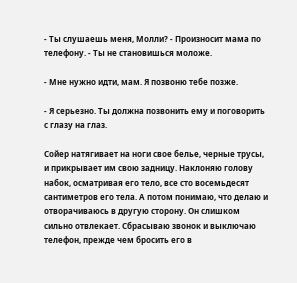- Ты слушаешь меня, Молли? - Произносит мама по телефону. - Ты не становишься моложе.

- Мне нужно идти, мам. Я позвоню тебе позже.

- Я серьезно. Ты должна позвонить ему и поговорить с глазу на глаз.

Сойер натягивает на ноги свое белье, черные трусы, и прикрывает им свою задницу. Наклоняю голову набок, осматривая его тело, все сто восемьдесят сантиметров его тела. А потом понимаю, что делаю и отворачиваюсь в другую сторону. Он слишком сильно отвлекает. Сбрасываю звонок и выключаю телефон, прежде чем бросить его в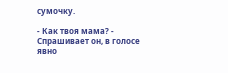сумочку.

- Как твоя мама? - Спрашивает он, в голосе явно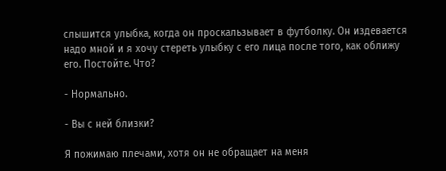слышится улыбка, когда он проскальзывает в футболку. Он издевается надо мной и я хочу стереть улыбку с его лица после того, как оближу его. Постойте. Что?

- Нормально.

- Вы с ней близки?

Я пожимаю плечами, хотя он не обращает на меня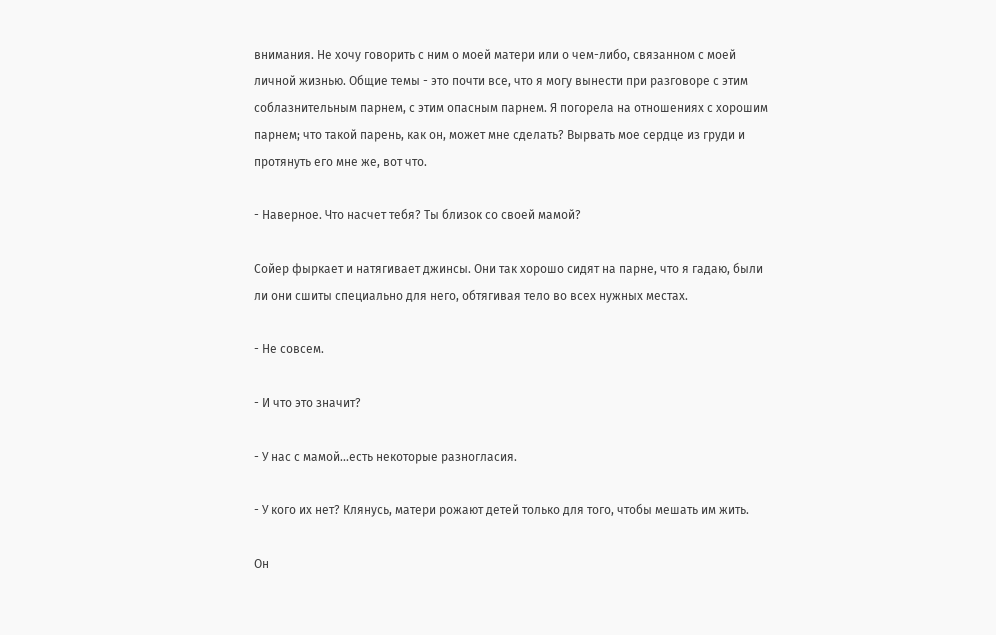внимания. Не хочу говорить с ним о моей матери или о чем-либо, связанном с моей личной жизнью. Общие темы - это почти все, что я могу вынести при разговоре с этим соблазнительным парнем, с этим опасным парнем. Я погорела на отношениях с хорошим парнем; что такой парень, как он, может мне сделать? Вырвать мое сердце из груди и протянуть его мне же, вот что.

- Наверное. Что насчет тебя? Ты близок со своей мамой?

Сойер фыркает и натягивает джинсы. Они так хорошо сидят на парне, что я гадаю, были ли они сшиты специально для него, обтягивая тело во всех нужных местах.

- Не совсем.

- И что это значит?

- У нас с мамой...есть некоторые разногласия.

- У кого их нет? Клянусь, матери рожают детей только для того, чтобы мешать им жить.

Он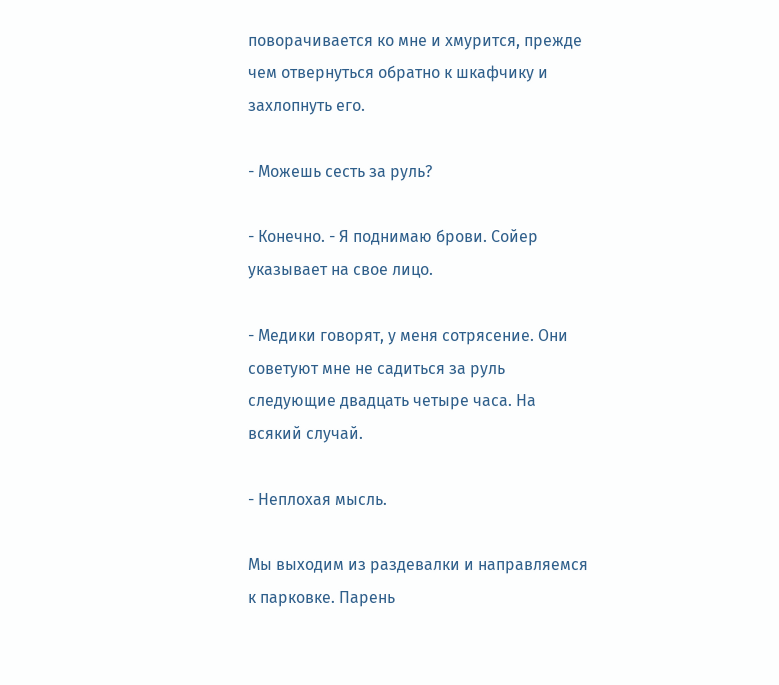поворачивается ко мне и хмурится, прежде чем отвернуться обратно к шкафчику и захлопнуть его.

- Можешь сесть за руль?

- Конечно. - Я поднимаю брови. Сойер указывает на свое лицо.

- Медики говорят, у меня сотрясение. Они советуют мне не садиться за руль следующие двадцать четыре часа. На всякий случай.

- Неплохая мысль.

Мы выходим из раздевалки и направляемся к парковке. Парень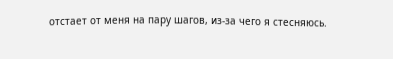отстает от меня на пару шагов, из-за чего я стесняюсь.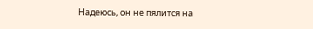Надеюсь, он не пялится на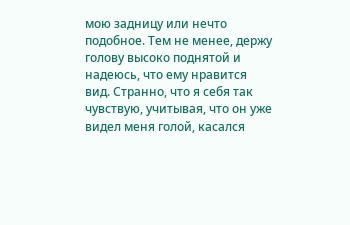мою задницу или нечто подобное. Тем не менее, держу голову высоко поднятой и надеюсь, что ему нравится вид. Странно, что я себя так чувствую, учитывая, что он уже видел меня голой, касался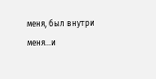меня, был внутри меня...и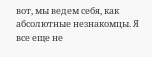вот, мы ведем себя, как абсолютные незнакомцы. Я все еще не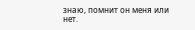знаю, помнит он меня или нет.